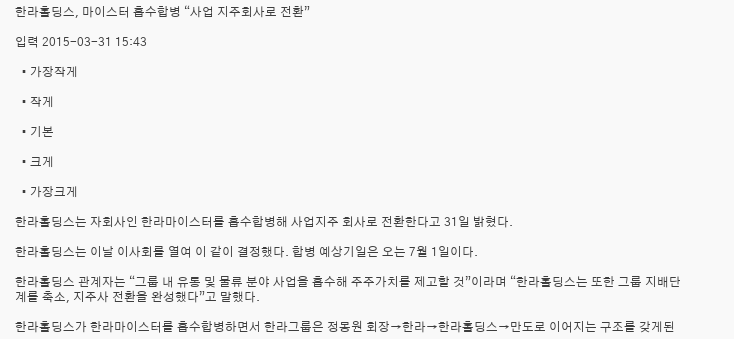한라홀딩스, 마이스터 흡수합병 “사업 지주회사로 전환”

입력 2015-03-31 15:43

  • 가장작게

  • 작게

  • 기본

  • 크게

  • 가장크게

한라홀딩스는 자회사인 한라마이스터를 흡수합병해 사업지주 회사로 전환한다고 31일 밝혔다.

한라홀딩스는 이날 이사회를 열여 이 같이 결정했다. 합병 예상기일은 오는 7월 1일이다.

한라홀딩스 관계자는 “그룹 내 유통 및 물류 분야 사업을 흡수해 주주가치를 제고할 것”이라며 “한라홀딩스는 또한 그룹 지배단계를 축소, 지주사 전환을 완성했다”고 말했다.

한라홀딩스가 한라마이스터를 흡수합병하면서 한라그룹은 정몽원 회장→한라→한라홀딩스→만도로 이어지는 구조를 갖게된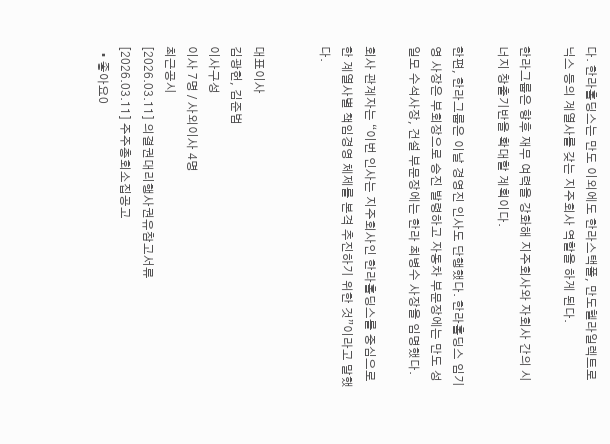다. 한라홀딩스는 만도 이외에도 한라스택폴, 만도헬라일렉트로닉스 등의 계열사를 갖는 지주회사 역할을 하게 된다.

한라그룹은 향후 재무 여력을 강화해 지주회사와 자회사 간의 시너지 창출기반을 확대할 계획이다.

한편, 한라그룹은 이날 경영진 인사도 단행했다. 한라홀딩스 임기영 사장은 부회장으로 승진 발령하고 자동차 부문장에는 만도 성일모 수석사장, 건설 부문장에는 한라 최병수 사장을 임명했다.

회사 관계자는 “이번 인사는 지주회사인 한라홀딩스를 중심으로 한 계열사별 책임경영 체제를 본격 추진하기 위한 것”이라고 말했다.


대표이사
김광헌, 김준범
이사구성
이사 7명 / 사외이사 4명
최근공시
[2026.03.11] 의결권대리행사권유참고서류
[2026.03.11] 주주총회소집공고
  • 좋아요0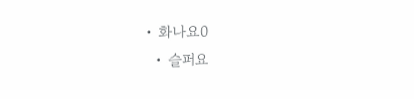• 화나요0
  • 슬퍼요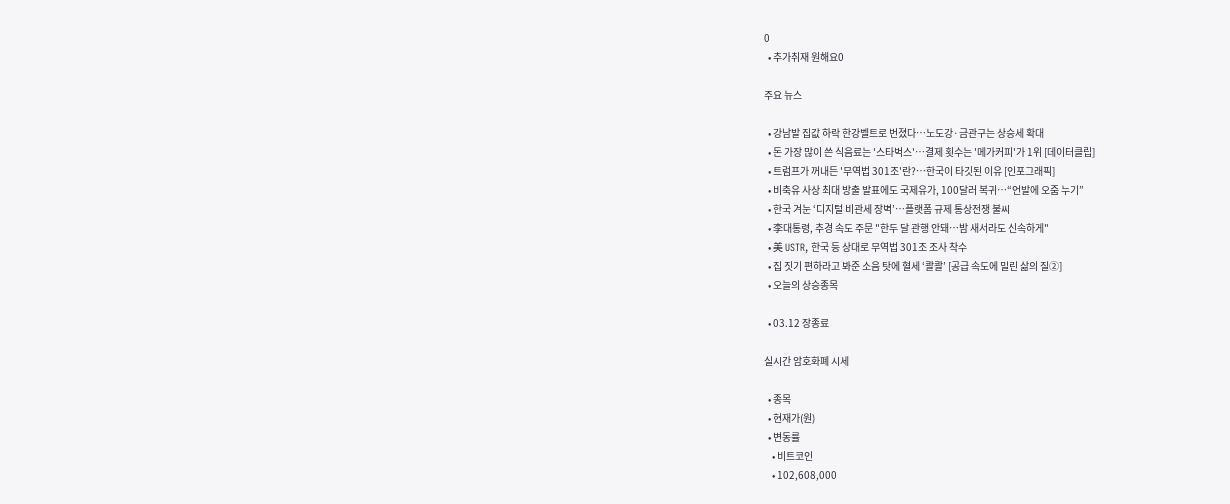0
  • 추가취재 원해요0

주요 뉴스

  • 강남발 집값 하락 한강벨트로 번졌다⋯노도강·금관구는 상승세 확대
  • 돈 가장 많이 쓴 식음료는 '스타벅스'…결제 횟수는 '메가커피'가 1위 [데이터클립]
  • 트럼프가 꺼내든 '무역법 301조'란?…한국이 타깃된 이유 [인포그래픽]
  • 비축유 사상 최대 방출 발표에도 국제유가, 100달러 복귀⋯“언발에 오줌 누기”
  • 한국 겨눈 ‘디지털 비관세 장벽’…플랫폼 규제 통상전쟁 불씨
  • 李대통령, 추경 속도 주문 "한두 달 관행 안돼…밤 새서라도 신속하게"
  • 美 USTR, 한국 등 상대로 무역법 301조 조사 착수
  • 집 짓기 편하라고 봐준 소음 탓에 혈세 ‘콸콸’ [공급 속도에 밀린 삶의 질②]
  • 오늘의 상승종목

  • 03.12 장종료

실시간 암호화폐 시세

  • 종목
  • 현재가(원)
  • 변동률
    • 비트코인
    • 102,608,000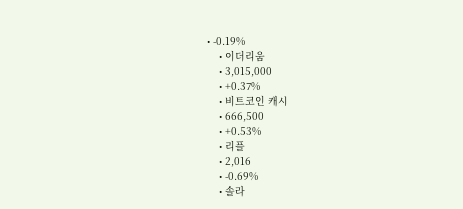• -0.19%
    • 이더리움
    • 3,015,000
    • +0.37%
    • 비트코인 캐시
    • 666,500
    • +0.53%
    • 리플
    • 2,016
    • -0.69%
    • 솔라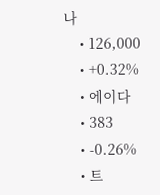나
    • 126,000
    • +0.32%
    • 에이다
    • 383
    • -0.26%
    • 트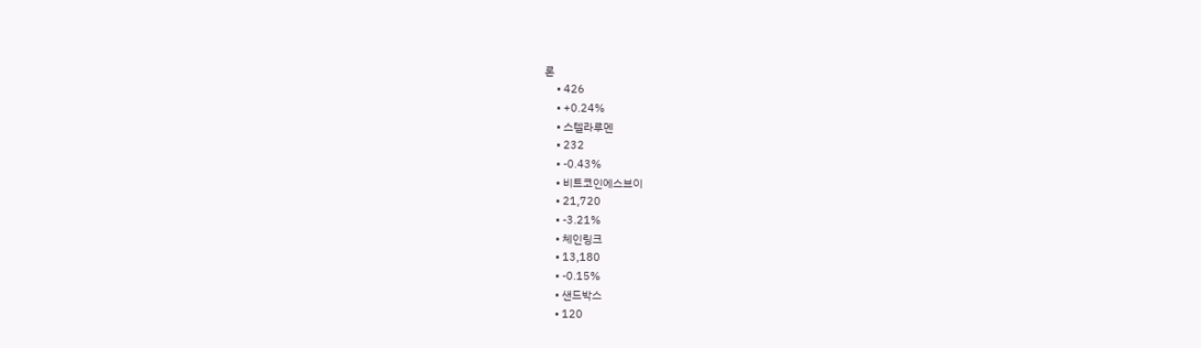론
    • 426
    • +0.24%
    • 스텔라루멘
    • 232
    • -0.43%
    • 비트코인에스브이
    • 21,720
    • -3.21%
    • 체인링크
    • 13,180
    • -0.15%
    • 샌드박스
    • 120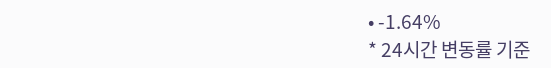• -1.64%
* 24시간 변동률 기준